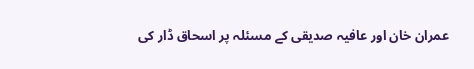عمران خان اور عافیہ صدیقی کے مسئلہ پر اسحاق ڈار کی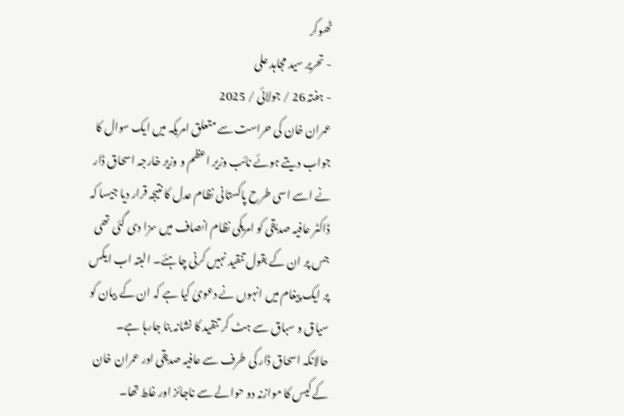ٹھوکر
- تحریر سید مجاہد علی
- ہفتہ 26 / جولائی / 2025
عمران خان کی حراست سے متعلق امریکہ میں ایک سوال کا جواب دیتے ہوئے نائب وزیر اعظم و وزیر خارجہ اسحاق ڈار نے اسے اسی طرح پاکستانی نظام عدل کا نتیجہ قرار دیا جیسا کہ ڈاکٹر عافیہ صدیقی کو امریکی نظام انصاف میں سزا دی گئی تھی جس پر ان کے بقول تنقید نہیں کرنی چاہئے۔ البتہ اب ایکس پر ایک پیغام میں انہوں نے دعویٰ کیا ہے کہ ان کے بیان کو سیاق و سباق سے ہٹ کر تنقید کا نشانہ بنا جارہا ہے۔
حالانکہ اسحاق ڈار کی طرف سے عافیہ صدیقی اور عمران خان کے کیس کا موازنہ دو حوالے سے ناجائز اور غلط تھا۔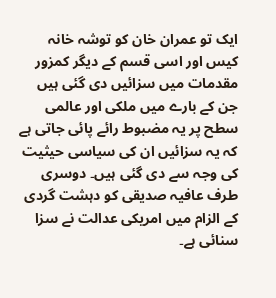ایک تو عمران خان کو توشہ خانہ کیس اور اسی قسم کے دیگر کمزور مقدمات میں سزائیں دی گئی ہیں جن کے بارے میں ملکی اور عالمی سطح پر یہ مضبوط رائے پائی جاتی ہے کہ یہ سزائیں ان کی سیاسی حیثیت کی وجہ سے دی گئی ہیں۔ دوسری طرف عافیہ صدیقی کو دہشت گردی کے الزام میں امریکی عدالت نے سزا سنائی ہے۔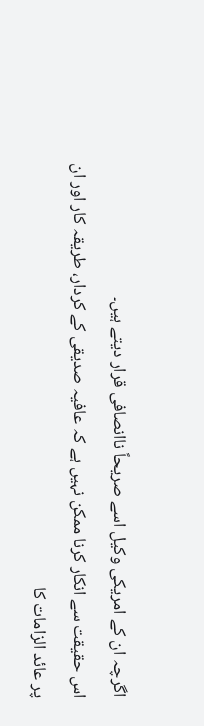اگرچہ ان کے امریکی وکیل اسے صریحاً ناانصافی قرار دیتے ہیں۔
اس حقیقت سے انکار کرنا ممکن نہیں ہے کہ عافیہ صدیقی کے کردار، طریقہ کار اور ان پر عائد الزامات کا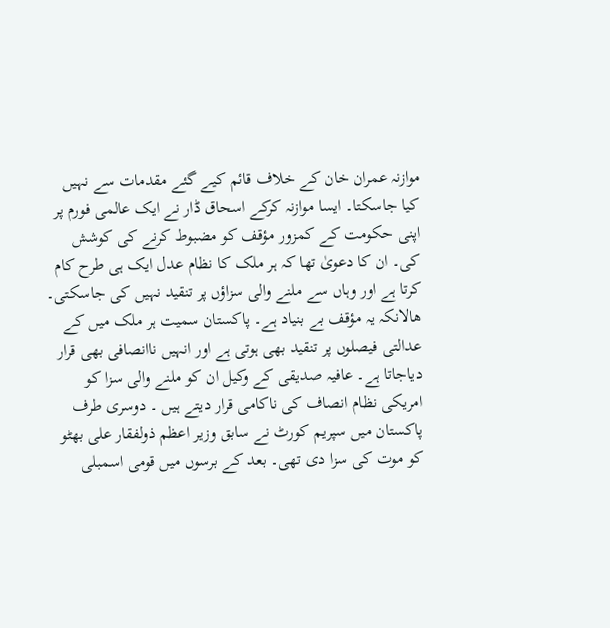موازنہ عمران خان کے خلاف قائم کیے گئے مقدمات سے نہیں کیا جاسکتا۔ ایسا موازنہ کرکے اسحاق ڈار نے ایک عالمی فورم پر اپنی حکومت کے کمزور مؤقف کو مضبوط کرنے کی کوشش کی۔ ان کا دعویٰ تھا کہ ہر ملک کا نظام عدل ایک ہی طرح کام کرتا ہے اور وہاں سے ملنے والی سزاؤں پر تنقید نہیں کی جاسکتی۔ ھالانکہ یہ مؤقف بے بنیاد ہے۔ پاکستان سمیت ہر ملک میں کے عدالتی فیصلوں پر تنقید بھی ہوتی ہے اور انہیں ناانصافی بھی قرار دیاجاتا ہے۔ عافیہ صدیقی کے وکیل ان کو ملنے والی سزا کو امریکی نظام انصاف کی ناکامی قرار دیتے ہیں ۔ دوسری طرف پاکستان میں سپریم کورٹ نے سابق وزیر اعظم ذولفقار علی بھٹو کو موت کی سزا دی تھی۔ بعد کے برسوں میں قومی اسمبلی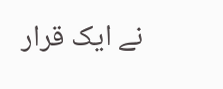نے ایک قرار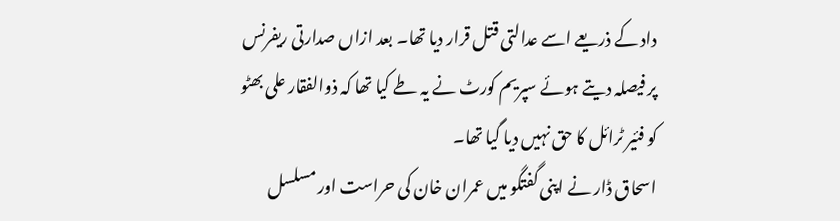داد کے ذریعے اسے عدالتی قتل قرار دیا تھا۔ بعد ازاں صدارتی ریفرنس پر فیصلہ دیتے ہوئے سپریم کورٹ نے یہ طے کیا تھا کہ ذوالفقار علی بھٹو کو فئیر ٹرائل کا حق نہیں دیا گیا تھا۔
اسحاق ڈار نے اپنی گفتگو میں عمران خان کی حراست اور مسلسل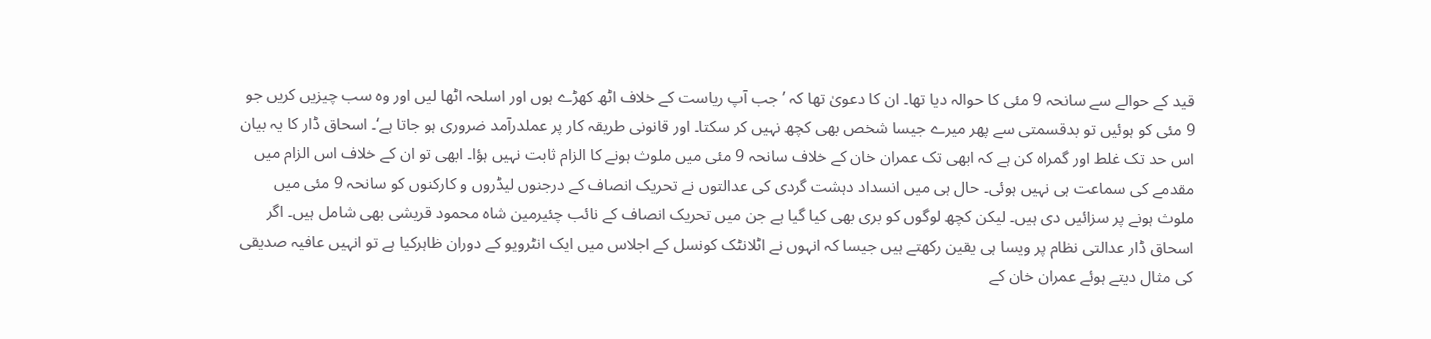قید کے حوالے سے سانحہ 9 مئی کا حوالہ دیا تھا۔ ان کا دعویٰ تھا کہ ’جب آپ ریاست کے خلاف اٹھ کھڑے ہوں اور اسلحہ اٹھا لیں اور وہ سب چیزیں کریں جو 9 مئی کو ہوئیں تو بدقسمتی سے پھر میرے جیسا شخص بھی کچھ نہیں کر سکتا۔ اور قانونی طریقہ کار پر عملدرآمد ضروری ہو جاتا ہے‘۔ اسحاق ڈار کا یہ بیان اس حد تک غلط اور گمراہ کن ہے کہ ابھی تک عمران خان کے خلاف سانحہ 9 مئی میں ملوث ہونے کا الزام ثابت نہیں ہؤا۔ ابھی تو ان کے خلاف اس الزام میں مقدمے کی سماعت ہی نہیں ہوئی۔ حال ہی میں انسداد دہشت گردی کی عدالتوں نے تحریک انصاف کے درجنوں لیڈروں و کارکنوں کو سانحہ 9 مئی میں ملوث ہونے پر سزائیں دی ہیں۔ لیکن کچھ لوگوں کو بری بھی کیا گیا ہے جن میں تحریک انصاف کے نائب چئیرمین شاہ محمود قریشی بھی شامل ہیں۔ اگر اسحاق ڈار عدالتی نظام پر ویسا ہی یقین رکھتے ہیں جیسا کہ انہوں نے اٹلانٹک کونسل کے اجلاس میں ایک انٹرویو کے دوران ظاہرکیا ہے تو انہیں عافیہ صدیقی کی مثال دیتے ہوئے عمران خان کے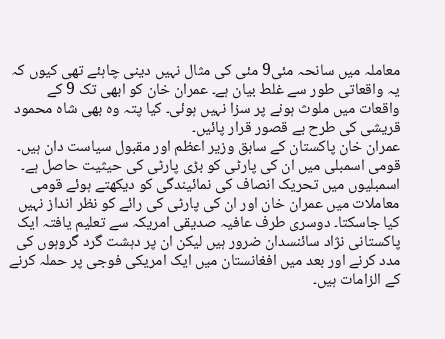معاملہ میں سانحہ مئی9 مئی کی مثال نہیں دینی چاہئے تھی کیوں کہ یہ واقعاتی طور سے غلط بیان ہے۔ عمران خان کو ابھی تک 9 کے واقعات میں ملوث ہونے پر سزا نہیں ہوئی۔ کیا پتہ وہ بھی شاہ محمود قریشی کی طرح بے قصور قرار پائیں۔
عمران خان پاکستان کے سابق وزیر اعظم اور مقبول سیاست دان ہیں۔ قومی اسمبلی میں ان کی پارٹی کو بڑی پارٹی کی حیثیت حاصل ہے۔ اسمبلیوں میں تحریک انصاف کی نمائیندگی کو دیکھتے ہوئے قومی معاملات میں عمران خان اور ان کی پارٹی کی رائے کو نظر انداز نہیں کیا جاسکتا۔ دوسری طرف عافیہ صدیقی امریکہ سے تعلیم یافتہ ایک پاکستانی نژاد سائنسدان ضرور ہیں لیکن ان پر دہشت گرد گروہوں کی مدد کرنے اور بعد میں افغانستان میں ایک امریکی فوجی پر حملہ کرنے کے الزامات ہیں۔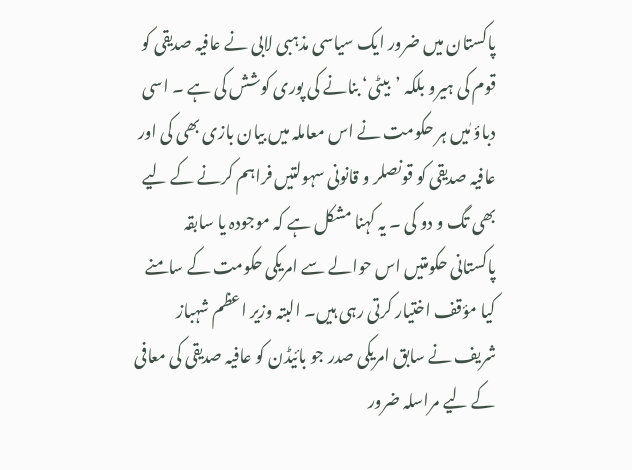پاکستان میں ضرور ایک سیاسی مذہبی لابی نے عافیہ صدیقی کو قوم کی ہیرو بلکہ ’بیٹی‘ بنانے کی پوری کوشش کی ہے ۔ اسی دباؤ مٰیں ہر حکومت نے اس معاملہ میں بیان بازی بھی کی اور عافیہ صدیقی کو قونصلر و قانونی سہولتیں فراہم کرنے کے لیے بھی تگ و دو کی ۔ یہ کہنا مشکل ہے کہ موجودہ یا سابقہ پاکستانی حکومتیں اس حوالے سے امریکی حکومت کے سامنے کیا مؤقف اختیار کرتی رہی ہیں۔ البتہ وزیر اعظم شہباز شریف نے سابق امریکی صدر جو بائیڈن کو عافیہ صدیقی کی معافی کے لیے مراسلہ ضرور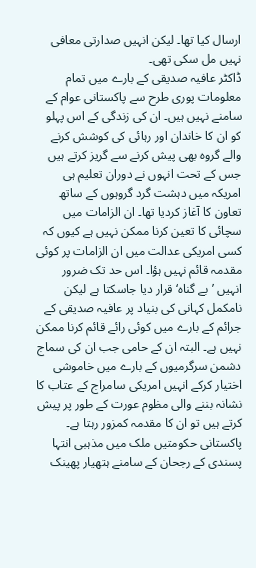ارسال کیا تھا۔ لیکن انہیں صدارتی معافی نہیں مل سکی تھی۔
ڈاکٹر عافیہ صدیقی کے بارے میں تمام معلومات پوری طرح سے پاکستانی عوام کے سامنے نہیں ہیں۔ ان کی زندگی کے اس پہلو کو ان کا خاندان اور رہائی کی کوشش کرنے والے گروہ بھی پیش کرنے سے گریز کرتے ہیں جس کے تحت انہوں نے دوران تعلیم ہی امریکہ میں دہشت گرد گروہوں کے ساتھ تعاون کا آغاز کردیا تھا۔ ان الزامات میں سچائی کا تعین کرنا ممکن نہیں ہے کیوں کہ کسی امریکی عدالت میں ان الزامات پر کوئی مقدمہ قائم نہیں ہؤا۔ اس حد تک ضرور انہیں ’بے گناہ‘ قرار دیا جاسکتا ہے لیکن نامکمل کہانی کی بنیاد پر عافیہ صدیقی کے جرائم کے بارے میں کوئی رائے قائم کرنا ممکن نہیں ہے۔ البتہ ان کے حامی جب ان کی سماج دشمن سرگرمیوں کے بارے میں خاموشی اختیار کرکے انہیں امریکی سامراج کے عتاب کا نشانہ بننے والی مظوم عورت کے طور پر پیش کرتے ہیں تو ان کا مقدمہ کمزور رہتا ہے۔
پاکستانی حکومتیں ملک میں مذہبی انتہا پسندی کے رجحان کے سامنے ہتھیار پھینک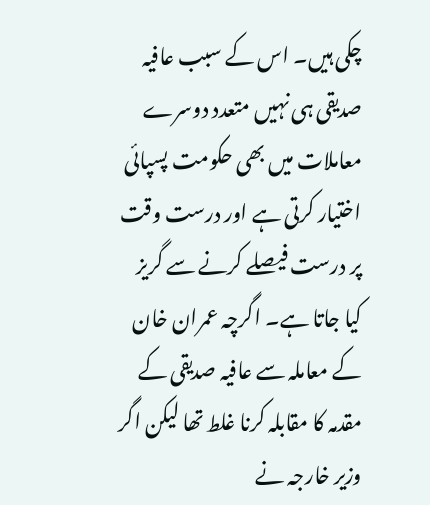چکی ہیں۔ اس کے سبب عافیہ صدیقی ہی نہیں متعدد دوسرے معاملات میں بھی حکومت پسپائی اختیار کرتی ہے اور درست وقت پر درست فیصلے کرنے سے گریز کیا جاتا ہے۔ اگرچہ عمران خان کے معاملہ سے عافیہ صدیقی کے مقدمہ کا مقابلہ کرنا غلط تھا لیکن اگر وزیر خارجہ نے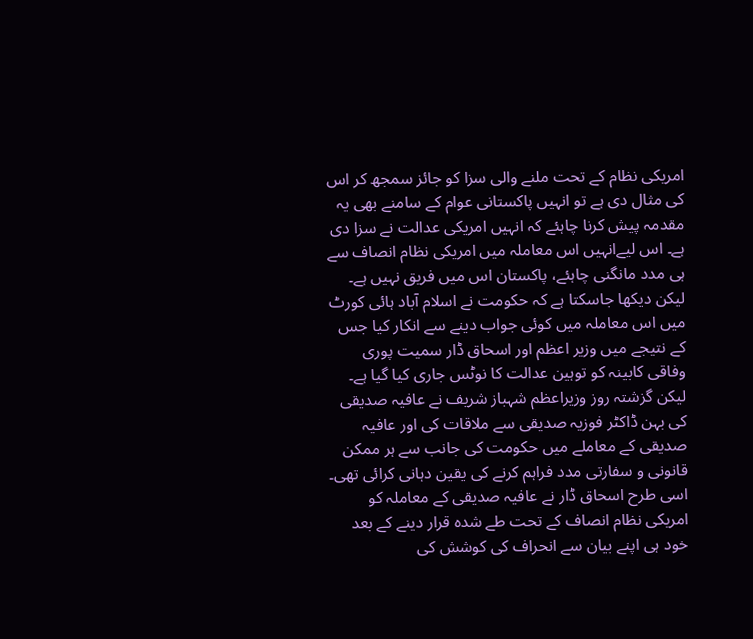امریکی نظام کے تحت ملنے والی سزا کو جائز سمجھ کر اس کی مثال دی ہے تو انہیں پاکستانی عوام کے سامنے بھی یہ مقدمہ پیش کرنا چاہئے کہ انہیں امریکی عدالت نے سزا دی ہے۔ اس لیےانہیں اس معاملہ میں امریکی نظام انصاف سے ہی مدد مانگنی چاہئے، پاکستان اس میں فریق نہیں ہے۔ لیکن دیکھا جاسکتا ہے کہ حکومت نے اسلام آباد ہائی کورٹ میں اس معاملہ میں کوئی جواب دینے سے انکار کیا جس کے نتیجے میں وزیر اعظم اور اسحاق ڈار سمیت پوری وفاقی کابینہ کو توہین عدالت کا نوٹس جاری کیا گیا ہے۔ لیکن گزشتہ روز وزیراعظم شہباز شریف نے عافیہ صدیقی کی بہن ڈاکٹر فوزیہ صدیقی سے ملاقات کی اور عافیہ صدیقی کے معاملے میں حکومت کی جانب سے ہر ممکن قانونی و سفارتی مدد فراہم کرنے کی یقین دہانی کرائی تھی۔
اسی طرح اسحاق ڈار نے عافیہ صدیقی کے معاملہ کو امریکی نظام انصاف کے تحت طے شدہ قرار دینے کے بعد خود ہی اپنے بیان سے انحراف کی کوشش کی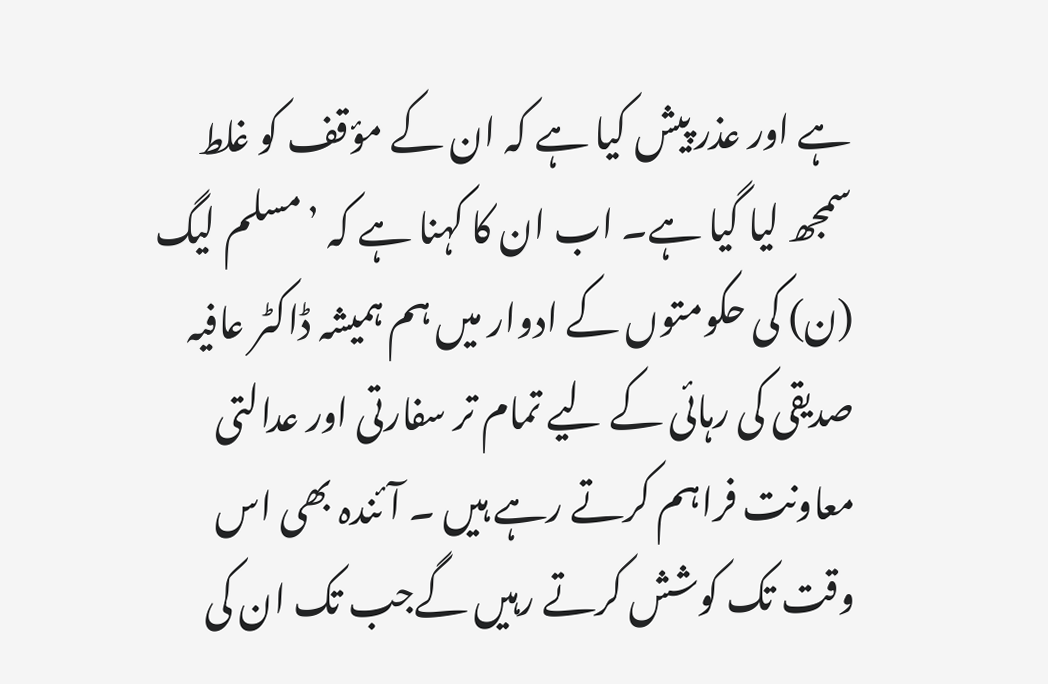ہے اور عذر پیش کیا ہے کہ ان کے مؤقف کو غلط سمجھ لیا گیا ہے۔ اب ان کا کہنا ہے کہ ’مسلم لیگ (ن) کی حکومتوں کے ادوار میں ہم ہمیشہ ڈاکٹر عافیہ صدیقی کی رہائی کے لیے تمام تر سفارتی اور عدالتی معاونت فراہم کرتے رہے ہیں ۔ آئندہ بھی اس وقت تک کوشش کرتے رہیں گےجب تک ان کی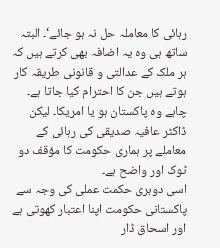رہائی کا معاملہ حل نہ ہو جائے‘۔ البتہ ساتھ ہی وہ یہ اضافہ بھی کرتے ہیں کہ ہر ملک کے عدالتی و قانونی طریقہ کار ہوتے ہیں جن کا احترام کیا جاتا ہے۔ چاہے وہ پاکستان ہو یا امریکا۔ لیکن ڈاکٹر عافیہ صدیقی کی رہائی کے معاملے پر ہماری حکومت کا مؤقف دو ٹوک اور واضح ہے۔
اسی دوہری حکمت عملی کی وجہ سے پاکستانی حکومت اپنا اعتبار کھوتی ہے اور اسحاق ڈار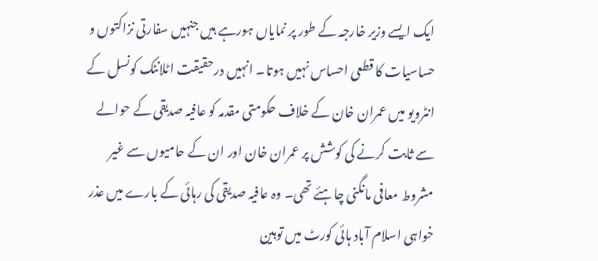ایک ایسے وزیر خارجہ کے طور پر نمایاں ہورہے ہیں جنہیں سفارتی نزاکتوں و حساسیات کا قطعی احساس نہیں ہوتا۔ انہیں درحقیقت اٹلانٹک کونسل کے انٹرویو میں عمران خان کے خلاف حکومتی مقدمہ کو عافیہ صدیقی کے حوالے سے ثابت کرنے کی کوشش پر عمران خان اور ان کے حامیوں سے غیر مشروط معافی مانگنی چاہئے تھی۔ وہ عافیہ صدیقی کی رہائی کے بارے میں عذر خواہی اسلام آباد ہائی کورٹ میں توہین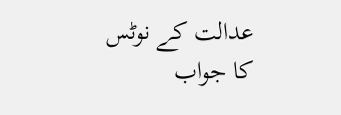عدالت کے نوٹس کا جواب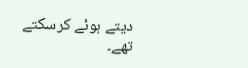دیتے ہوئے کرسکتے تھے۔